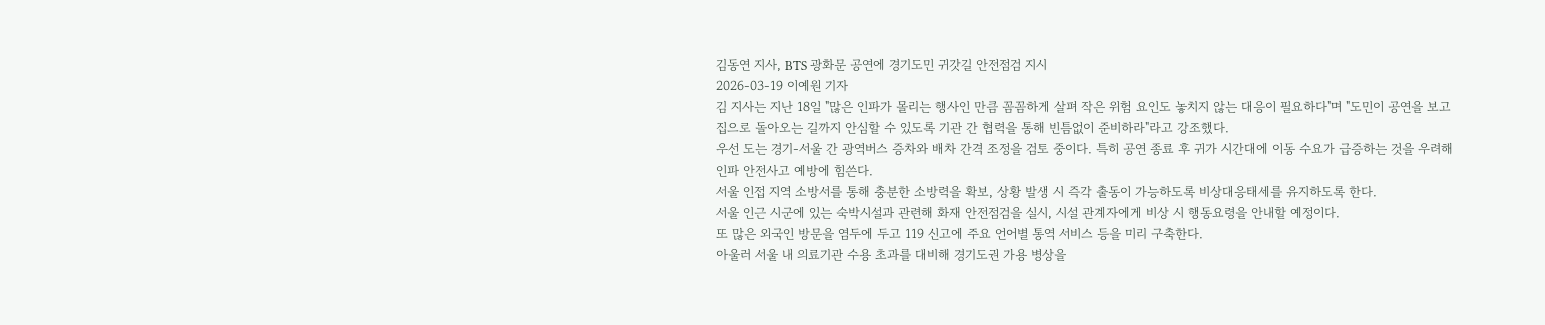김동연 지사, BTS 광화문 공연에 경기도민 귀갓길 안전점검 지시
2026-03-19 이예원 기자
김 지사는 지난 18일 "많은 인파가 몰리는 행사인 만큼 꼼꼼하게 살펴 작은 위험 요인도 놓치지 않는 대응이 필요하다"며 "도민이 공연을 보고 집으로 돌아오는 길까지 안심할 수 있도록 기관 간 협력을 통해 빈틈없이 준비하라"라고 강조했다.
우선 도는 경기-서울 간 광역버스 증차와 배차 간격 조정을 검토 중이다. 특히 공연 종료 후 귀가 시간대에 이동 수요가 급증하는 것을 우려해 인파 안전사고 예방에 힘쓴다.
서울 인접 지역 소방서를 통해 충분한 소방력을 확보, 상황 발생 시 즉각 출동이 가능하도록 비상대응태세를 유지하도록 한다.
서울 인근 시군에 있는 숙박시설과 관련해 화재 안전점검을 실시, 시설 관계자에게 비상 시 행동요령을 안내할 예정이다.
또 많은 외국인 방문을 염두에 두고 119 신고에 주요 언어별 통역 서비스 등을 미리 구축한다.
아울러 서울 내 의료기관 수용 초과를 대비해 경기도권 가용 병상을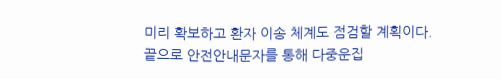미리 확보하고 환자 이송 체계도 점검할 계획이다.
끝으로 안전안내문자를 통해 다중운집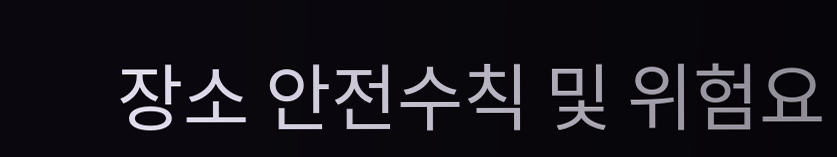장소 안전수칙 및 위험요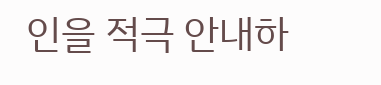인을 적극 안내하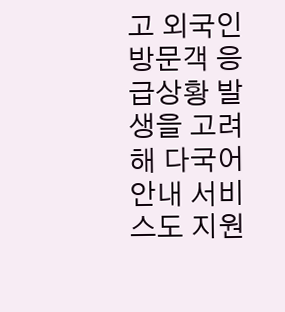고 외국인 방문객 응급상황 발생을 고려해 다국어 안내 서비스도 지원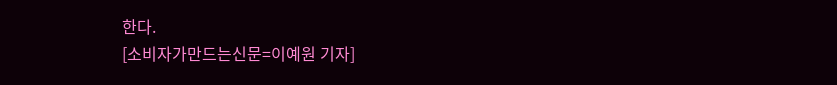한다.
[소비자가만드는신문=이예원 기자]